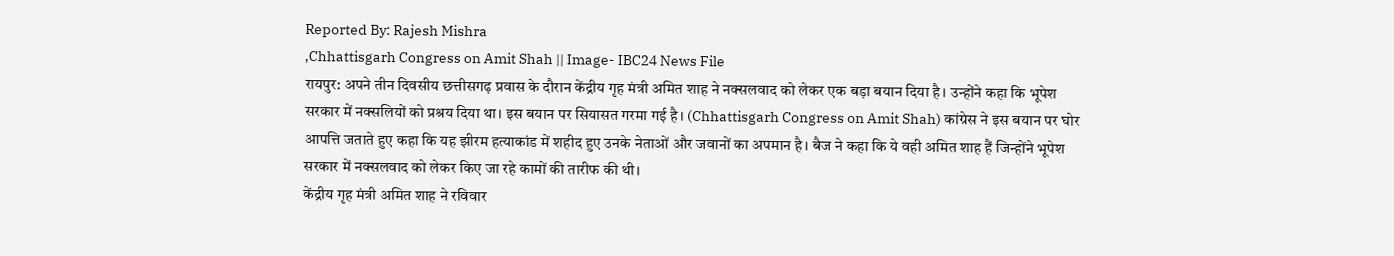Reported By: Rajesh Mishra
,Chhattisgarh Congress on Amit Shah || Image- IBC24 News File
रायपुर: अपने तीन दिवसीय छत्तीसगढ़ प्रवास के दौरान केंद्रीय गृह मंत्री अमित शाह ने नक्सलवाद को लेकर एक बड़ा बयान दिया है। उन्होंने कहा कि भूपेश सरकार में नक्सलियों को प्रश्रय दिया था। इस बयान पर सियासत गरमा गई है। (Chhattisgarh Congress on Amit Shah) कांग्रेस ने इस बयान पर घोर आपत्ति जताते हुए कहा कि यह झीरम हत्याकांड में शहीद हुए उनके नेताओं और जवानों का अपमान है। बैज ने कहा कि ये वही अमित शाह हैं जिन्होंने भूपेश सरकार में नक्सलवाद को लेकर किए जा रहे कामों की तारीफ की थी।
केंद्रीय गृह मंत्री अमित शाह ने रविवार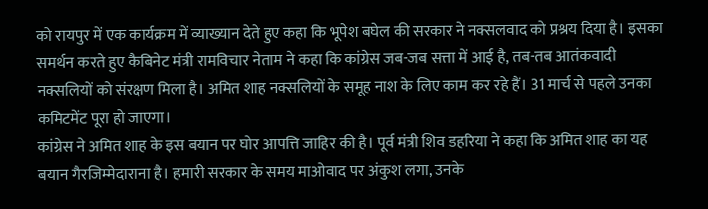को रायपुर में एक कार्यक्रम में व्याख्यान देते हुए कहा कि भूपेश बघेल की सरकार ने नक्सलवाद को प्रश्रय दिया है। इसका समर्थन करते हुए कैबिनेट मंत्री रामविचार नेताम ने कहा कि कांग्रेस जब-जब सत्ता में आई है, तब-तब आतंकवादी नक्सलियों को संरक्षण मिला है। अमित शाह नक्सलियों के समूह नाश के लिए काम कर रहे हैं। 31 मार्च से पहले उनका कमिटमेंट पूरा हो जाएगा।
कांग्रेस ने अमित शाह के इस बयान पर घोर आपत्ति जाहिर की है। पूर्व मंत्री शिव डहरिया ने कहा कि अमित शाह का यह बयान गैरजिम्मेदाराना है। हमारी सरकार के समय माओवाद पर अंकुश लगा, उनके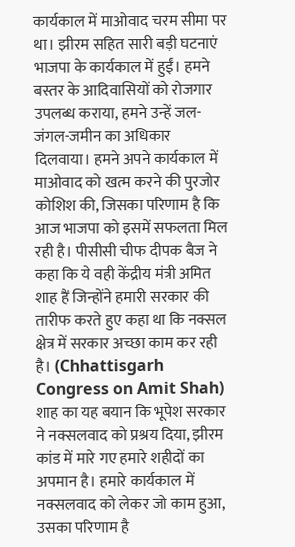कार्यकाल में माओवाद चरम सीमा पर था। झीरम सहित सारी बड़ी घटनाएं भाजपा के कार्यकाल में हुईं। हमने बस्तर के आदिवासियों को रोजगार उपलब्ध कराया, हमने उन्हें जल-जंगल-जमीन का अधिकार दिलवाया। हमने अपने कार्यकाल में माओवाद को खत्म करने की पुरजोर कोशिश की, जिसका परिणाम है कि आज भाजपा को इसमें सफलता मिल रही है। पीसीसी चीफ दीपक बैज ने कहा कि ये वही केंद्रीय मंत्री अमित शाह हैं जिन्होंने हमारी सरकार की तारीफ करते हुए कहा था कि नक्सल क्षेत्र में सरकार अच्छा काम कर रही है। (Chhattisgarh Congress on Amit Shah) शाह का यह बयान कि भूपेश सरकार ने नक्सलवाद को प्रश्रय दिया, झीरम कांड में मारे गए हमारे शहीदों का अपमान है। हमारे कार्यकाल में नक्सलवाद को लेकर जो काम हुआ, उसका परिणाम है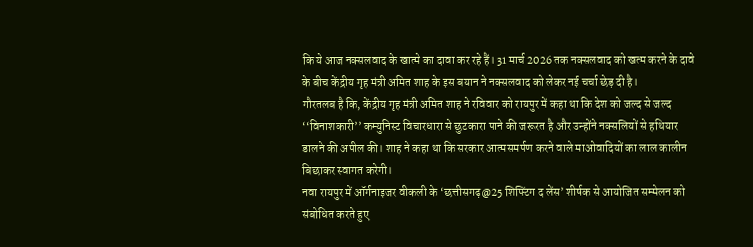कि ये आज नक्सलवाद के खात्मे का दावा कर रहे हैं। 31 मार्च 2026 तक नक्सलवाद को खत्म करने के दावे के बीच केंद्रीय गृह मंत्री अमित शाह के इस बयान ने नक्सलवाद को लेकर नई चर्चा छेड़ दी है।
गौरतलब है कि, केंद्रीय गृह मंत्री अमित शाह ने रविवार को रायपुर में कहा था कि देश को जल्द से जल्द ‘‘विनाशकारी’’ कम्युनिस्ट विचारधारा से छुटकारा पाने की जरूरत है और उन्होंने नक्सलियों से हथियार डालने की अपील की। शाह ने कहा था कि सरकार आत्मसमर्पण करने वाले माओवादियों का लाल कालीन बिछाकर स्वागत करेगी।
नवा रायपुर में ऑर्गनाइजर वीकली के ‘छत्तीसगढ़@25 शिफ्टिंग द लेंस’ शीर्षक से आयोजित सम्मेलन को संबोधित करते हुए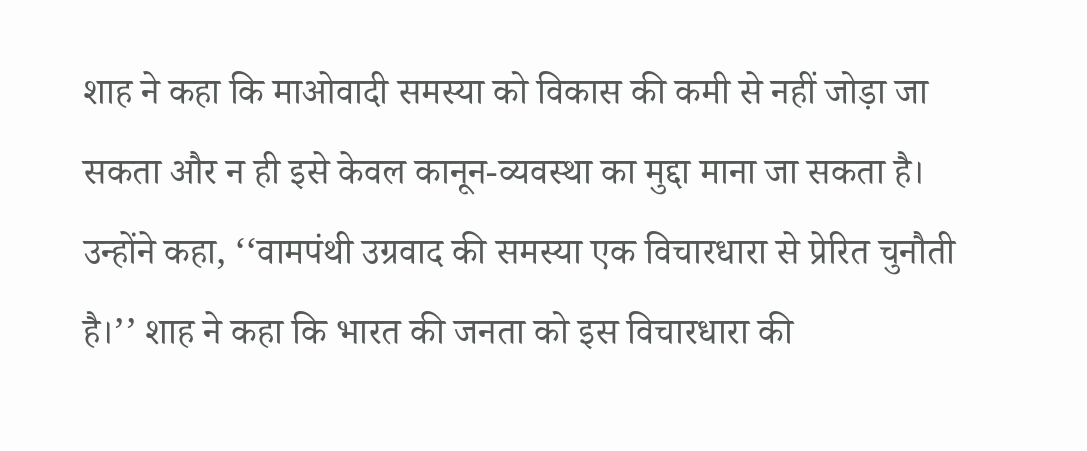शाह ने कहा कि माओवादी समस्या को विकास की कमी से नहीं जोड़ा जा सकता और न ही इसे केवल कानून-व्यवस्था का मुद्दा माना जा सकता है। उन्होंने कहा, ‘‘वामपंथी उग्रवाद की समस्या एक विचारधारा से प्रेरित चुनौती है।’’ शाह ने कहा कि भारत की जनता को इस विचारधारा की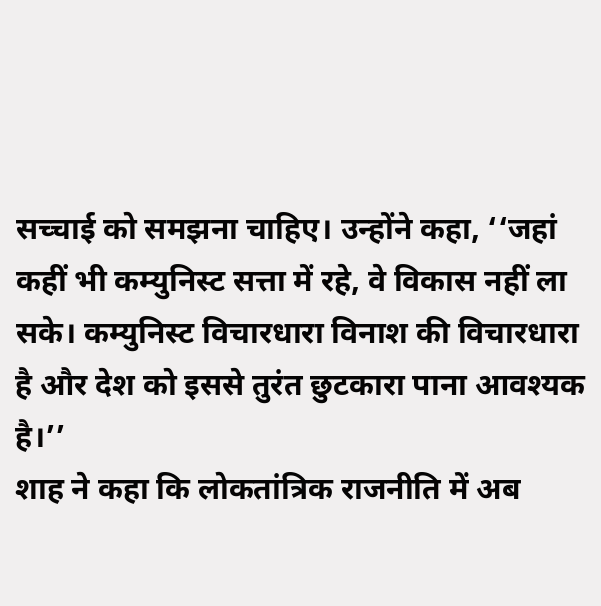सच्चाई को समझना चाहिए। उन्होंने कहा, ‘‘जहां कहीं भी कम्युनिस्ट सत्ता में रहे, वे विकास नहीं ला सके। कम्युनिस्ट विचारधारा विनाश की विचारधारा है और देश को इससे तुरंत छुटकारा पाना आवश्यक है।’’
शाह ने कहा कि लोकतांत्रिक राजनीति में अब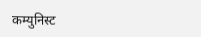कम्युनिस्ट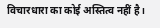विचारधारा का कोई अस्तित्व नहीं है।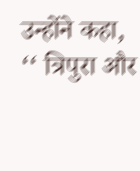उन्होंने कहा, ‘‘ त्रिपुरा और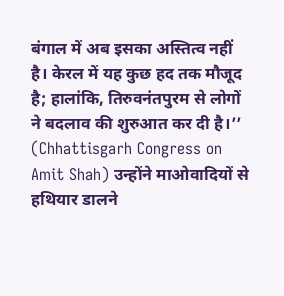बंगाल में अब इसका अस्तित्व नहीं है। केरल में यह कुछ हद तक मौजूद है; हालांकि, तिरुवनंतपुरम से लोगों ने बदलाव की शुरुआत कर दी है।’’ (Chhattisgarh Congress on Amit Shah) उन्होंने माओवादियों से हथियार डालने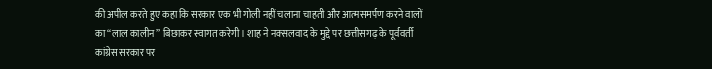की अपील करते हुए कहा कि सरकार एक भी गोली नहीं चलाना चाहती और आत्मसमर्पण करने वालों का ‘‘लाल कालीन’’ बिछाकर स्वागत करेगी। शाह ने नक्सलवाद के मुद्दे पर छत्तीसगढ़ के पूर्ववर्ती कांग्रेस सरकार पर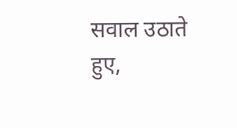सवाल उठाते हुए,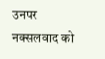उनपर नक्सलवाद को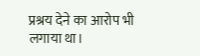प्रश्रय देने का आरोप भी लगाया था।